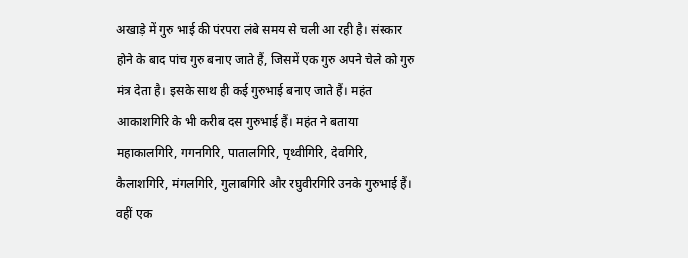अखाड़े में गुरु भाई की पंरपरा लंबे समय से चली आ रही है। संस्कार होने के बाद पांच गुरु बनाए जाते हैं, जिसमें एक गुरु अपने चेले को गुरु मंत्र देता है। इसके साथ ही कई गुरुभाई बनाए जाते हैं। महंत आकाशगिरि के भी करीब दस गुरुभाई हैं। महंत ने बताया महाकालगिरि, गगनगिरि, पातालगिरि, पृथ्वीगिरि, देवगिरि, कैलाशगिरि, मंगलगिरि, गुलाबगिरि और रघुवीरगिरि उनके गुरुभाई हैं। वहीं एक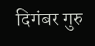दिगंबर गुरु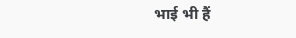भाई भी हैं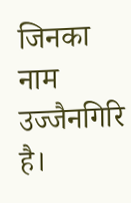जिनका नाम उज्जैनगिरि है।